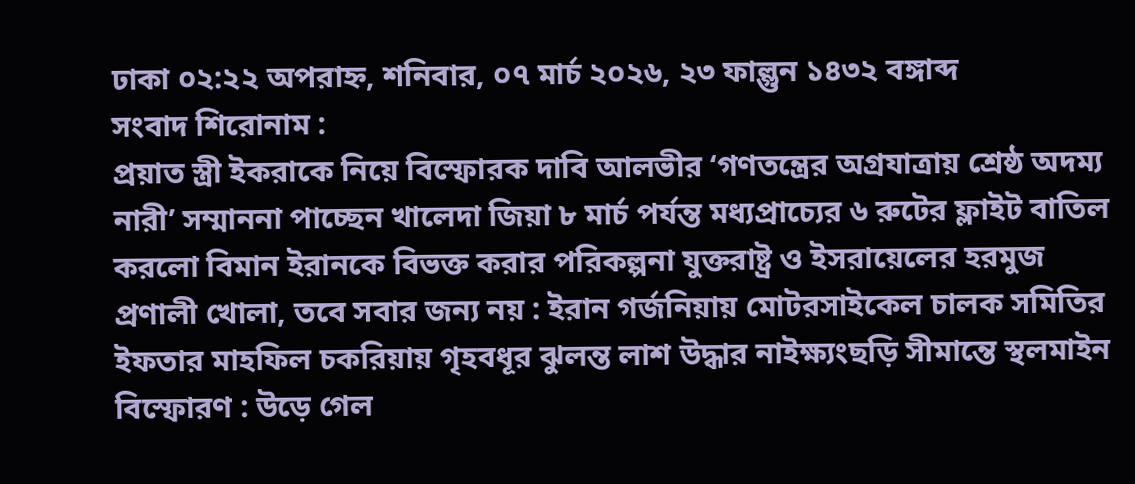ঢাকা ০২:২২ অপরাহ্ন, শনিবার, ০৭ মার্চ ২০২৬, ২৩ ফাল্গুন ১৪৩২ বঙ্গাব্দ
সংবাদ শিরোনাম :
প্রয়াত স্ত্রী ইকরাকে নিয়ে বিস্ফোরক দাবি আলভীর ‘গণতন্ত্রের অগ্রযাত্রায় শ্রেষ্ঠ অদম্য নারী’ সম্মাননা পাচ্ছেন খালেদা জিয়া ৮ মার্চ পর্যন্ত মধ্যপ্রাচ্যের ৬ রুটের ফ্লাইট বাতিল করলো বিমান ইরানকে বিভক্ত করার পরিকল্পনা যুক্তরাষ্ট্র ও ইসরায়েলের হরমুজ প্রণালী খোলা, তবে সবার জন্য নয় : ইরান গর্জনিয়ায় মোটরসাইকেল চালক সমিতির ইফতার মাহফিল চকরিয়ায় গৃহবধূর ঝুলন্ত লাশ উদ্ধার নাইক্ষ্যংছড়ি সীমান্তে স্থলমাইন বিস্ফোরণ : উড়ে গেল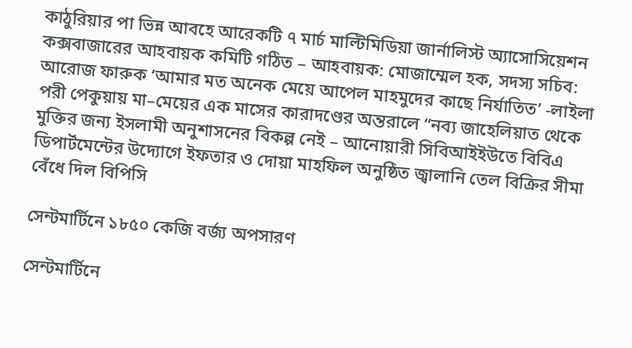কাঠুরিয়ার পা ভিন্ন আবহে আরেকটি ৭ মার্চ মাল্টিমিডিয়া জার্নালিস্ট অ্যাসোসিয়েশন কক্সবাজারের আহবায়ক কমিটি গঠিত – আহবায়ক: মোজাম্মেল হক, সদস্য সচিব: আরোজ ফারুক ‘আমার মত অনেক মেয়ে আপেল মাহমুদের কাছে নির্যাতিত’ -লাইলা পরী পেকুয়ায় মা–মেয়ের এক মাসের কারাদণ্ডের অন্তরালে “নব্য জাহেলিয়াত থেকে মুক্তির জন্য ইসলামী অনুশাসনের বিকল্প নেই – আনোয়ারী সিবিআইইউতে বিবিএ ডিপার্টমেন্টের উদ্যোগে ইফতার ও দোয়া মাহফিল অনুষ্ঠিত জ্বালানি তেল বিক্রির সীমা বেঁধে দিল বিপিসি

সেন্টমার্টিনে ১৮৫০ কেজি বর্জ্য অপসারণ

সেন্টমার্টিনে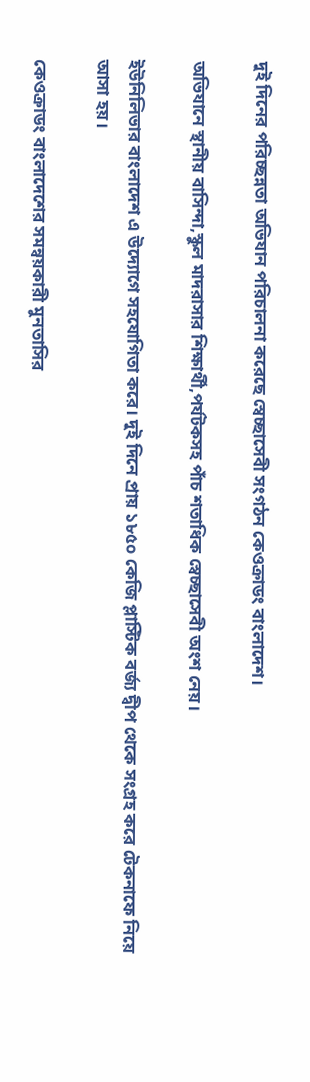দুই দিনের পরিচ্ছন্নতা অভিযান পরিচালনা করেছে স্বেচ্ছাসেবী সংগঠন কেওক্রাডং বাংলাদেশ।

অভিযানে স্থানীয় বাসিন্দা,স্কুল মাদরাসার শিক্ষার্থী,পর্যটকসহ পাঁচ শতাধিক স্বেচ্ছাসেবী অংশ নেয়।

ইউনিলিভার বাংলাদেশ এ উদ্যোগে সহযোগিতা করে। দুই দিনে প্রায় ১৮৫০ কেজি প্লাস্টিক বর্জ্য দ্বীপ থেকে সংগ্রহ করে টেকনাফে নিয়ে আসা হয়।

কেওক্রাডং বাংলাদেশের সমন্বয়কারী মুনতাসির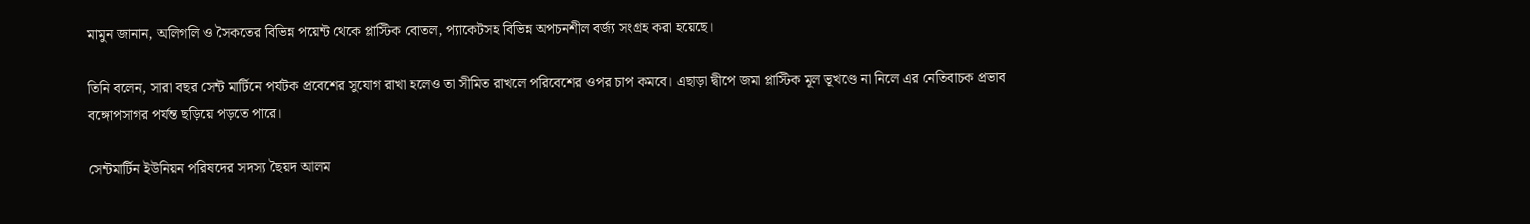মামুন জানান, অলিগলি ও সৈকতের বিভিন্ন পয়েন্ট থেকে প্লাস্টিক বোতল, প্যাকেটসহ বিভিন্ন অপচনশীল বর্জ্য সংগ্রহ করা হয়েছে।

তিনি বলেন, সারা বছর সেন্ট মার্টিনে পর্যটক প্রবেশের সুযোগ রাখা হলেও তা সীমিত রাখলে পরিবেশের ওপর চাপ কমবে। এছাড়া দ্বীপে জমা প্লাস্টিক মূল ভূখণ্ডে না নিলে এর নেতিবাচক প্রভাব বঙ্গোপসাগর পর্যন্ত ছড়িয়ে পড়তে পারে।

সেন্টমার্টিন ইউনিয়ন পরিষদের সদস্য ছৈয়দ আলম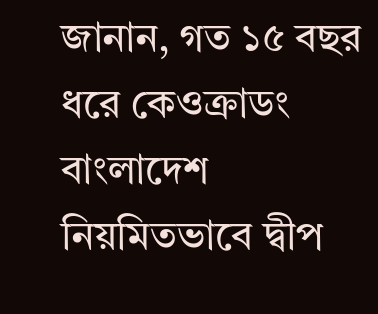জানান, গত ১৫ বছর ধরে কেওক্রাডং বাংলাদেশ নিয়মিতভাবে দ্বীপ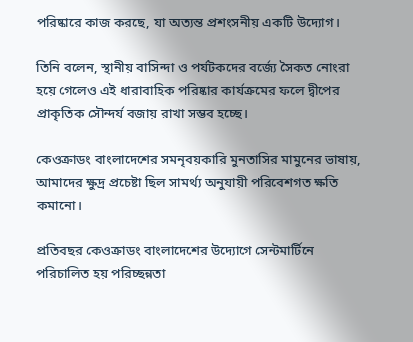পরিষ্কারে কাজ করছে, যা অত্যন্ত প্রশংসনীয় একটি উদ্যোগ।

তিনি বলেন, স্থানীয় বাসিন্দা ও পর্যটকদের বর্জ্যে সৈকত নোংরা হয়ে গেলেও এই ধারাবাহিক পরিষ্কার কার্যক্রমের ফলে দ্বীপের প্রাকৃতিক সৌন্দর্য বজায় রাখা সম্ভব হচ্ছে।

কেওক্রাডং বাংলাদেশের সমনৃবয়কারি মুনতাসির মামুনের ভাষায়, আমাদের ক্ষুদ্র প্রচেষ্টা ছিল সামর্থ্য অনুযায়ী পরিবেশগত ক্ষতি কমানো।

প্রতিবছর কেওক্রাডং বাংলাদেশের উদ্যোগে সেন্টমার্টিনে পরিচালিত হয় পরিচ্ছন্নতা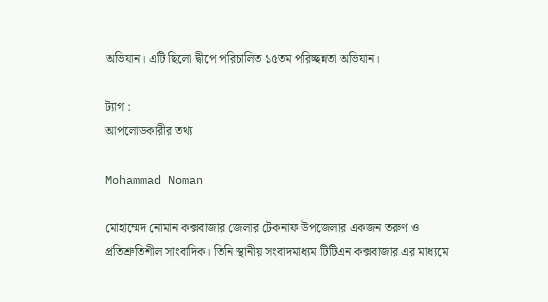অভিযান। এটি ছিলো দ্বীপে পরিচালিত ১৫তম পরিচ্ছন্নতা অভিযান।

ট্যাগ :
আপলোডকারীর তথ্য

Mohammad Noman

মোহাম্মেদ নোমান কক্সবাজার জেলার টেকনাফ উপজেলার একজন তরুণ ও প্রতিশ্রুতিশীল সাংবাদিক। তিনি স্থানীয় সংবাদমাধ্যম টিটিএন কক্সবাজার এর মাধ্যমে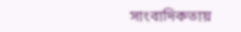সাংবাদিকতায়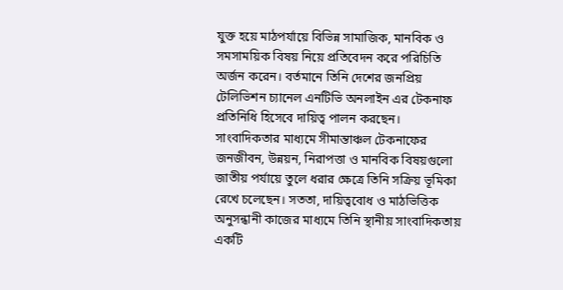যুক্ত হয়ে মাঠপর্যায়ে বিভিন্ন সামাজিক, মানবিক ও সমসাময়িক বিষয় নিয়ে প্রতিবেদন করে পরিচিতি অর্জন করেন। বর্তমানে তিনি দেশের জনপ্রিয় টেলিভিশন চ্যানেল এনটিভি অনলাইন এর টেকনাফ প্রতিনিধি হিসেবে দায়িত্ব পালন করছেন। সাংবাদিকতার মাধ্যমে সীমান্তাঞ্চল টেকনাফের জনজীবন, উন্নয়ন, নিরাপত্তা ও মানবিক বিষয়গুলো জাতীয় পর্যায়ে তুলে ধরার ক্ষেত্রে তিনি সক্রিয় ভূমিকা রেখে চলেছেন। সততা, দায়িত্ববোধ ও মাঠভিত্তিক অনুসন্ধানী কাজের মাধ্যমে তিনি স্থানীয় সাংবাদিকতায় একটি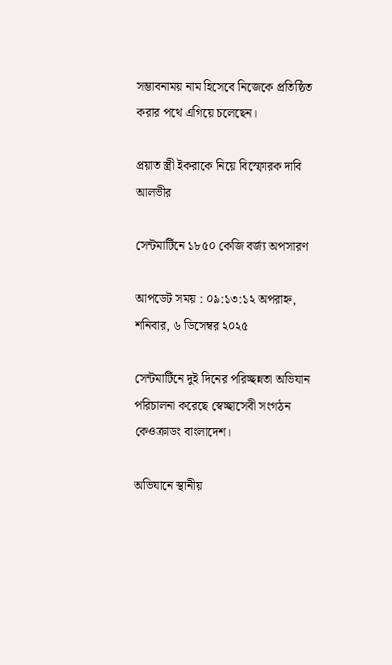সম্ভাবনাময় নাম হিসেবে নিজেকে প্রতিষ্ঠিত করার পথে এগিয়ে চলেছেন।

প্রয়াত স্ত্রী ইকরাকে নিয়ে বিস্ফোরক দাবি আলভীর

সেন্টমার্টিনে ১৮৫০ কেজি বর্জ্য অপসারণ

আপডেট সময় : ০৯:১৩:১২ অপরাহ্ন, শনিবার, ৬ ডিসেম্বর ২০২৫

সেন্টমার্টিনে দুই দিনের পরিচ্ছন্নতা অভিযান পরিচালনা করেছে স্বেচ্ছাসেবী সংগঠন কেওক্রাডং বাংলাদেশ।

অভিযানে স্থানীয়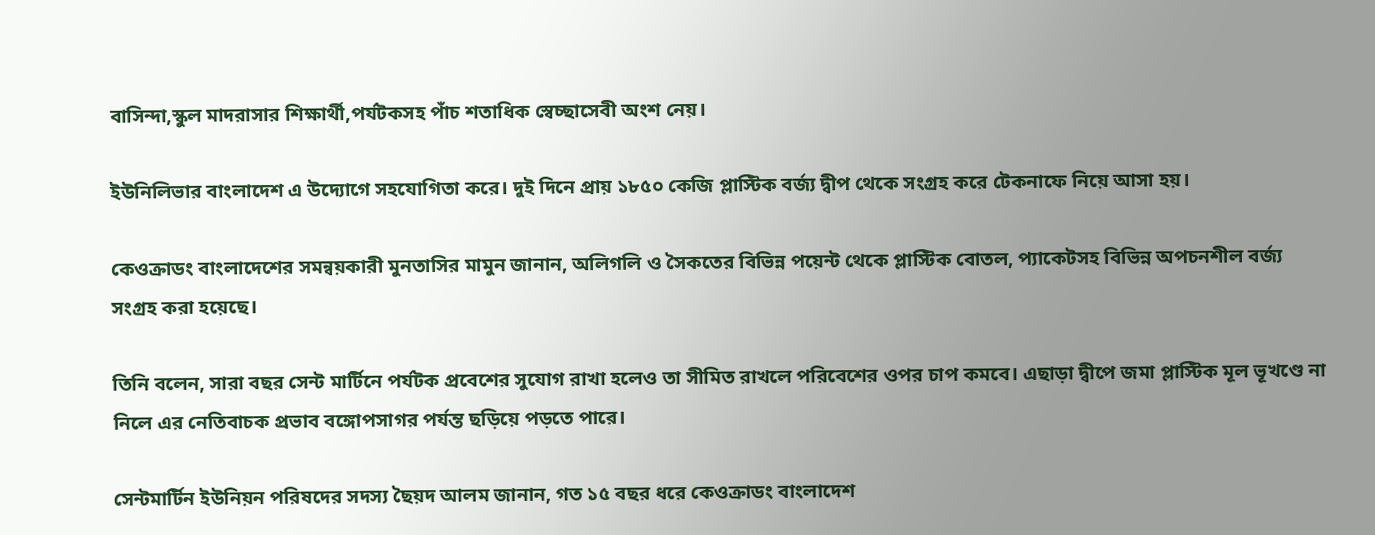বাসিন্দা,স্কুল মাদরাসার শিক্ষার্থী,পর্যটকসহ পাঁচ শতাধিক স্বেচ্ছাসেবী অংশ নেয়।

ইউনিলিভার বাংলাদেশ এ উদ্যোগে সহযোগিতা করে। দুই দিনে প্রায় ১৮৫০ কেজি প্লাস্টিক বর্জ্য দ্বীপ থেকে সংগ্রহ করে টেকনাফে নিয়ে আসা হয়।

কেওক্রাডং বাংলাদেশের সমন্বয়কারী মুনতাসির মামুন জানান, অলিগলি ও সৈকতের বিভিন্ন পয়েন্ট থেকে প্লাস্টিক বোতল, প্যাকেটসহ বিভিন্ন অপচনশীল বর্জ্য সংগ্রহ করা হয়েছে।

তিনি বলেন, সারা বছর সেন্ট মার্টিনে পর্যটক প্রবেশের সুযোগ রাখা হলেও তা সীমিত রাখলে পরিবেশের ওপর চাপ কমবে। এছাড়া দ্বীপে জমা প্লাস্টিক মূল ভূখণ্ডে না নিলে এর নেতিবাচক প্রভাব বঙ্গোপসাগর পর্যন্ত ছড়িয়ে পড়তে পারে।

সেন্টমার্টিন ইউনিয়ন পরিষদের সদস্য ছৈয়দ আলম জানান, গত ১৫ বছর ধরে কেওক্রাডং বাংলাদেশ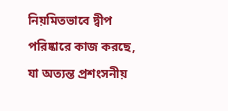নিয়মিতভাবে দ্বীপ পরিষ্কারে কাজ করছে, যা অত্যন্ত প্রশংসনীয়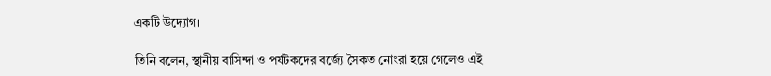একটি উদ্যোগ।

তিনি বলেন, স্থানীয় বাসিন্দা ও পর্যটকদের বর্জ্যে সৈকত নোংরা হয়ে গেলেও এই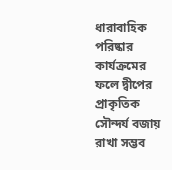ধারাবাহিক পরিষ্কার কার্যক্রমের ফলে দ্বীপের প্রাকৃতিক সৌন্দর্য বজায় রাখা সম্ভব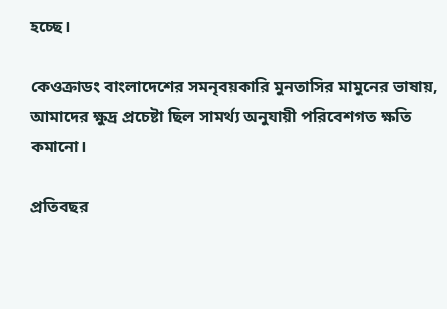হচ্ছে।

কেওক্রাডং বাংলাদেশের সমনৃবয়কারি মুনতাসির মামুনের ভাষায়, আমাদের ক্ষুদ্র প্রচেষ্টা ছিল সামর্থ্য অনুযায়ী পরিবেশগত ক্ষতি কমানো।

প্রতিবছর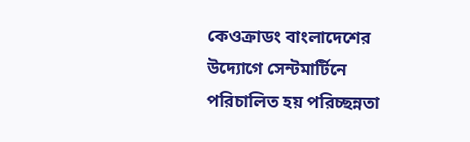কেওক্রাডং বাংলাদেশের উদ্যোগে সেন্টমার্টিনে পরিচালিত হয় পরিচ্ছন্নতা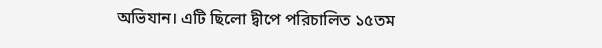অভিযান। এটি ছিলো দ্বীপে পরিচালিত ১৫তম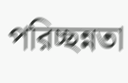পরিচ্ছন্নতা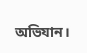অভিযান।